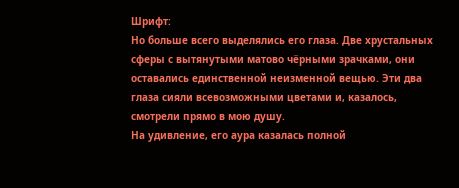Шрифт:
Но больше всего выделялись его глаза. Две хрустальных сферы с вытянутыми матово чёрными зрачками, они оставались единственной неизменной вещью. Эти два глаза сияли всевозможными цветами и, казалось, смотрели прямо в мою душу.
На удивление, его аура казалась полной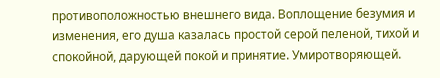противоположностью внешнего вида. Воплощение безумия и изменения, его душа казалась простой серой пеленой, тихой и спокойной, дарующей покой и принятие. Умиротворяющей.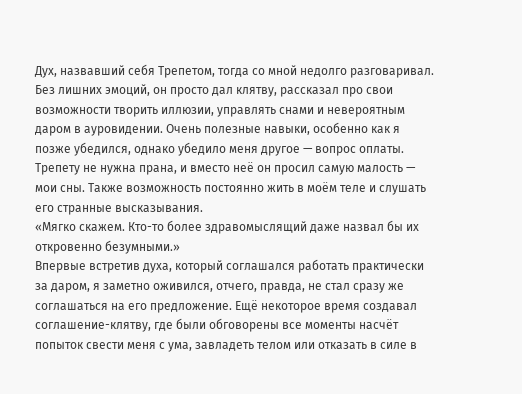Дух, назвавший себя Трепетом, тогда со мной недолго разговаривал. Без лишних эмоций, он просто дал клятву, рассказал про свои возможности творить иллюзии, управлять снами и невероятным даром в ауровидении. Очень полезные навыки, особенно как я позже убедился, однако убедило меня другое — вопрос оплаты.
Трепету не нужна прана, и вместо неё он просил самую малость — мои сны. Также возможность постоянно жить в моём теле и слушать его странные высказывания.
«Мягко скажем. Кто-то более здравомыслящий даже назвал бы их откровенно безумными.»
Впервые встретив духа, который соглашался работать практически за даром, я заметно оживился, отчего, правда, не стал сразу же соглашаться на его предложение. Ещё некоторое время создавал соглашение-клятву, где были обговорены все моменты насчёт попыток свести меня с ума, завладеть телом или отказать в силе в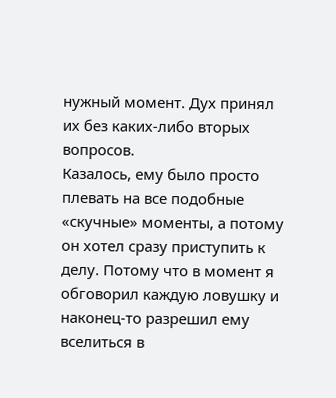нужный момент. Дух принял их без каких-либо вторых вопросов.
Казалось, ему было просто плевать на все подобные «скучные» моменты, а потому он хотел сразу приступить к делу. Потому что в момент я обговорил каждую ловушку и наконец-то разрешил ему вселиться в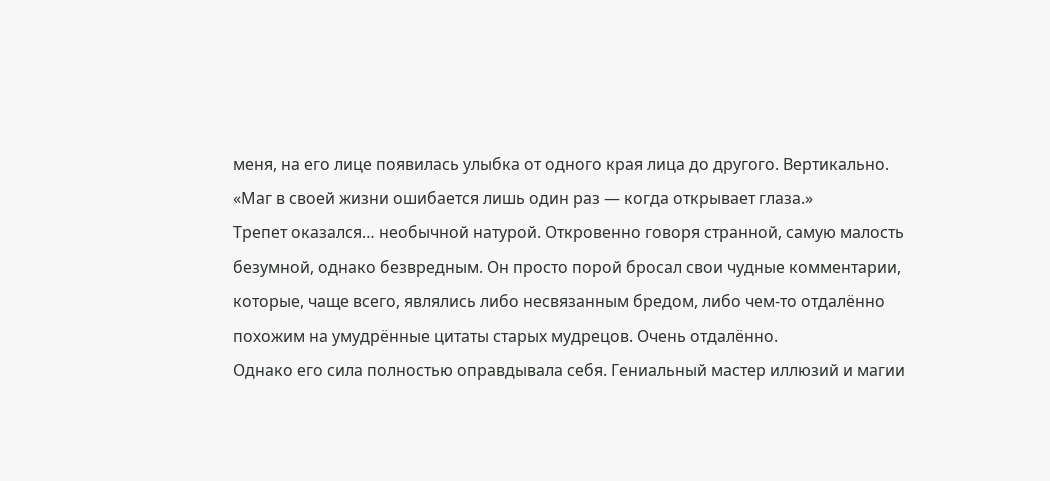меня, на его лице появилась улыбка от одного края лица до другого. Вертикально.
«Маг в своей жизни ошибается лишь один раз — когда открывает глаза.»
Трепет оказался… необычной натурой. Откровенно говоря странной, самую малость безумной, однако безвредным. Он просто порой бросал свои чудные комментарии, которые, чаще всего, являлись либо несвязанным бредом, либо чем-то отдалённо похожим на умудрённые цитаты старых мудрецов. Очень отдалённо.
Однако его сила полностью оправдывала себя. Гениальный мастер иллюзий и магии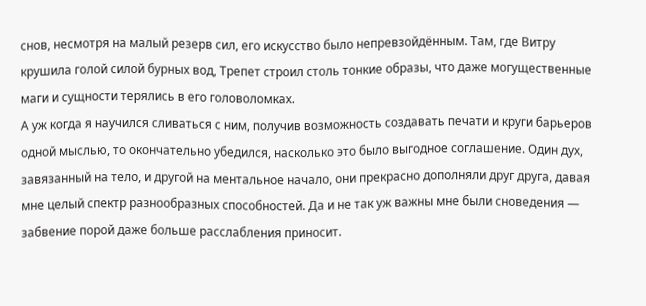снов, несмотря на малый резерв сил, его искусство было непревзойдённым. Там, где Витру крушила голой силой бурных вод, Трепет строил столь тонкие образы, что даже могущественные маги и сущности терялись в его головоломках.
А уж когда я научился сливаться с ним, получив возможность создавать печати и круги барьеров одной мыслью, то окончательно убедился, насколько это было выгодное соглашение. Один дух, завязанный на тело, и другой на ментальное начало, они прекрасно дополняли друг друга, давая мне целый спектр разнообразных способностей. Да и не так уж важны мне были сноведения — забвение порой даже больше расслабления приносит.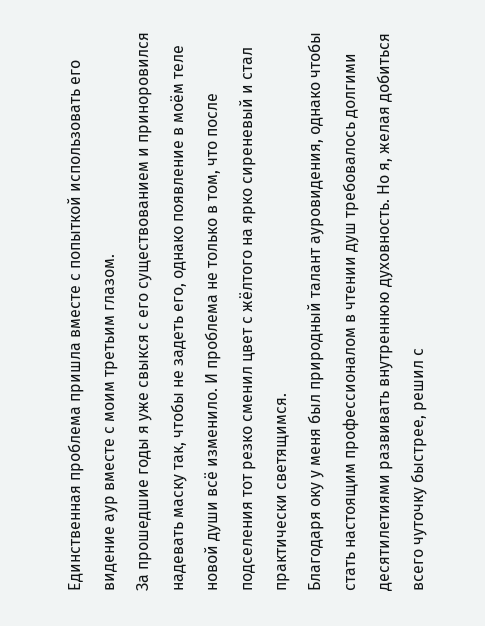Единственная проблема пришла вместе с попыткой использовать его видение аур вместе с моим третьим глазом.
За прошедшие годы я уже свыкся с его существованием и приноровился надевать маску так, чтобы не задеть его, однако появление в моём теле новой души всё изменило. И проблема не только в том, что после подселения тот резко сменил цвет с жёлтого на ярко сиреневый и стал практически светящимся.
Благодаря оку у меня был природный талант ауровидения, однако чтобы стать настоящим профессионалом в чтении душ требовалось долгими десятилетиями развивать внутреннюю духовность. Но я, желая добиться всего чуточку быстрее, решил с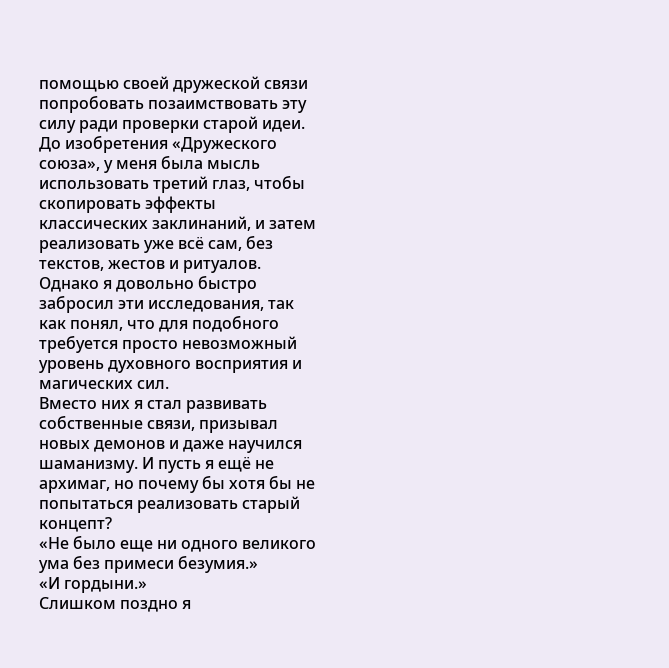помощью своей дружеской связи попробовать позаимствовать эту силу ради проверки старой идеи.
До изобретения «Дружеского союза», у меня была мысль использовать третий глаз, чтобы скопировать эффекты классических заклинаний, и затем реализовать уже всё сам, без текстов, жестов и ритуалов. Однако я довольно быстро забросил эти исследования, так как понял, что для подобного требуется просто невозможный уровень духовного восприятия и магических сил.
Вместо них я стал развивать собственные связи, призывал новых демонов и даже научился шаманизму. И пусть я ещё не архимаг, но почему бы хотя бы не попытаться реализовать старый концепт?
«Не было еще ни одного великого ума без примеси безумия.»
«И гордыни.»
Слишком поздно я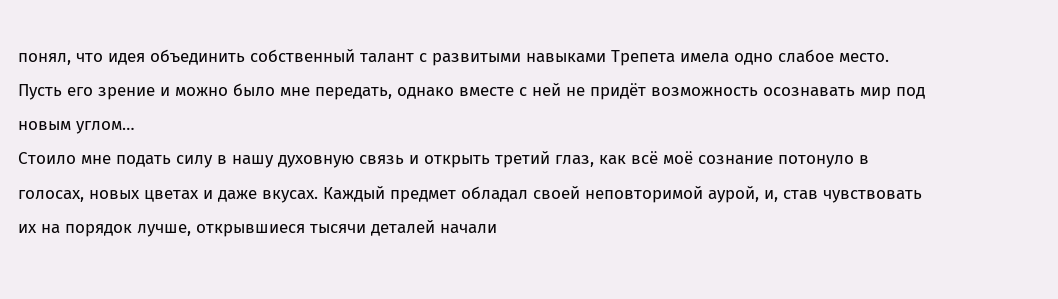понял, что идея объединить собственный талант с развитыми навыками Трепета имела одно слабое место. Пусть его зрение и можно было мне передать, однако вместе с ней не придёт возможность осознавать мир под новым углом…
Стоило мне подать силу в нашу духовную связь и открыть третий глаз, как всё моё сознание потонуло в голосах, новых цветах и даже вкусах. Каждый предмет обладал своей неповторимой аурой, и, став чувствовать их на порядок лучше, открывшиеся тысячи деталей начали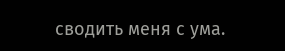сводить меня с ума.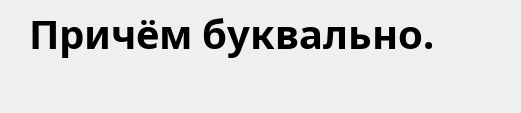Причём буквально.